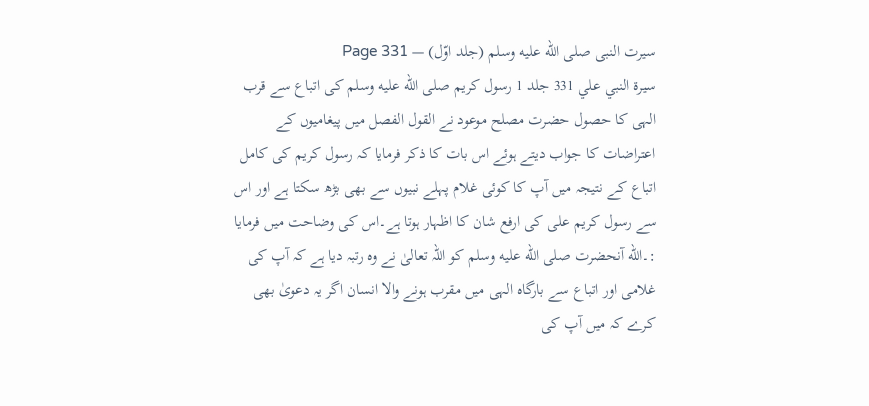سیرت النبی صلى الله عليه وسلم (جلد اوّل) — Page 331
سيرة النبي علي 331 جلد 1 رسول کریم صلى الله عليه وسلم کی اتباع سے قرب الہی کا حصول حضرت مصلح موعود نے القول الفصل میں پیغامیوں کے اعتراضات کا جواب دیتے ہوئے اس بات کا ذکر فرمایا کہ رسول کریم کی کامل اتباع کے نتیجہ میں آپ کا کوئی غلام پہلے نبیوں سے بھی بڑھ سکتا ہے اور اس سے رسول کریم علی کی ارفع شان کا اظہار ہوتا ہے۔اس کی وضاحت میں فرمایا :۔الله آنحضرت صلى الله عليه وسلم کو اللہ تعالیٰ نے وہ رتبہ دیا ہے کہ آپ کی غلامی اور اتباع سے بارگاہ الہی میں مقرب ہونے والا انسان اگر یہ دعویٰ بھی کرے کہ میں آپ کی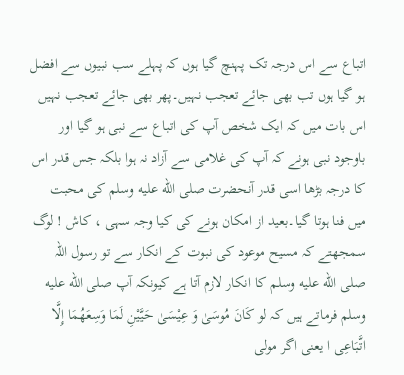اتباع سے اس درجہ تک پہنچ گیا ہوں کہ پہلے سب نبیوں سے افضل ہو گیا ہوں تب بھی جائے تعجب نہیں۔پھر بھی جائے تعجب نہیں اس بات میں کہ ایک شخص آپ کی اتباع سے نبی ہو گیا اور باوجود نبی ہونے کہ آپ کی غلامی سے آزاد نہ ہوا بلکہ جس قدر اس کا درجہ بڑھا اسی قدر آنحضرت صلى الله عليه وسلم کی محبت میں فنا ہوتا گیا۔بعید از امکان ہونے کی کیا وجہ سہی ، کاش ! لوگ سمجھتے کہ مسیح موعود کی نبوت کے انکار سے تو رسول اللہ صلى الله عليه وسلم کا انکار لازم آتا ہے کیونکہ آپ صلى الله عليه وسلم فرماتے ہیں کہ لو كَانَ مُوسَىٰ وَ عِيْسَىٰ حَيَّيْنِ لَمَا وَسِعَهُمَا إِلَّا اتَّبَاعِی ا یعنی اگر مولی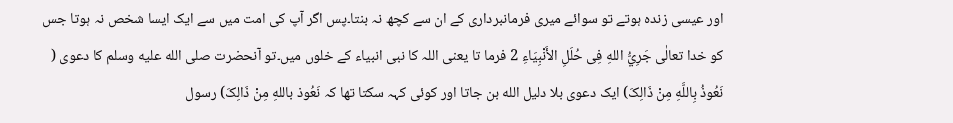اور عیسی زندہ ہوتے تو سوائے میری فرمانبرداری کے ان سے کچھ نہ بنتا۔پس اگر آپ کی امت میں سے ایک ایسا شخص نہ ہوتا جس کو خدا تعالٰى جَرِيُّ اللهِ فِى حُلَلِ الأَنْبِيَاءِ 2 فرما تا یعنی اللہ کا نبی انبیاء کے خلوں میں۔تو آنحضرت صلى الله عليه وسلم کا دعوی ( نَعُوذُ بِاللَّهِ مِنْ ذَالِکَ) ایک دعوی بلا دلیل الله بن جاتا اور کوئی کہہ سکتا تھا کہ نَعُوذ باللهِ مِنْ ذَالِکَ) رسول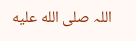اللہ صلى الله عليه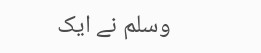وسلم نے ایک